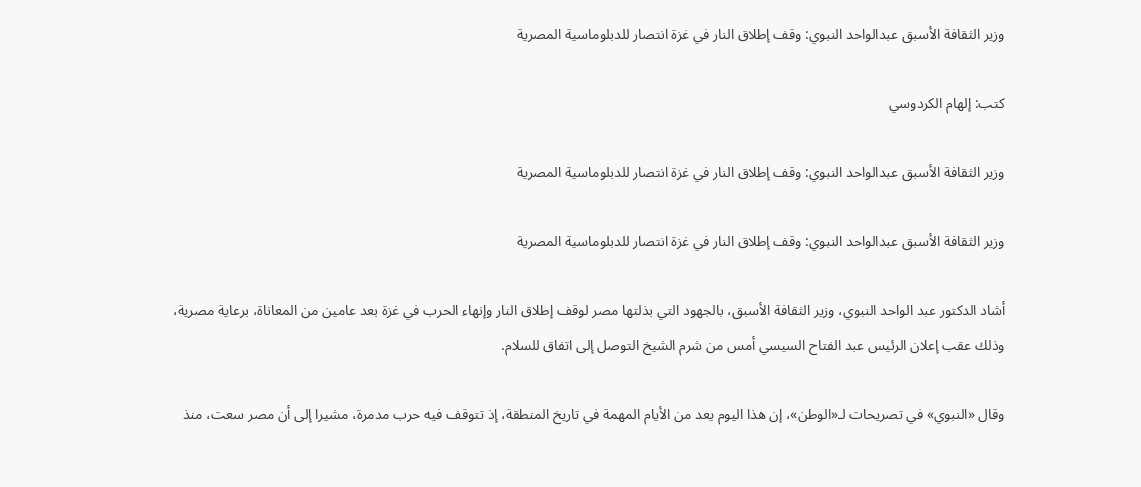وزير الثقافة الأسبق عبدالواحد النبوي: وقف إطلاق النار في غزة انتصار للدبلوماسية المصرية

كتب: إلهام الكردوسي

وزير الثقافة الأسبق عبدالواحد النبوي: وقف إطلاق النار في غزة انتصار للدبلوماسية المصرية

وزير الثقافة الأسبق عبدالواحد النبوي: وقف إطلاق النار في غزة انتصار للدبلوماسية المصرية

أشاد الدكتور عبد الواحد النبوي، وزير الثقافة الأسبق، بالجهود التي بذلتها مصر لوقف إطلاق النار وإنهاء الحرب في غزة بعد عامين من المعاناة، برعاية مصرية، وذلك عقب إعلان الرئيس عبد الفتاح السيسي أمس من شرم الشيخ التوصل إلى اتفاق للسلام.

وقال «النبوي» في تصريحات لـ«الوطن»، إن هذا اليوم يعد من الأيام المهمة في تاريخ المنطقة، إذ تتوقف فيه حرب مدمرة، مشيرا إلى أن مصر سعت، منذ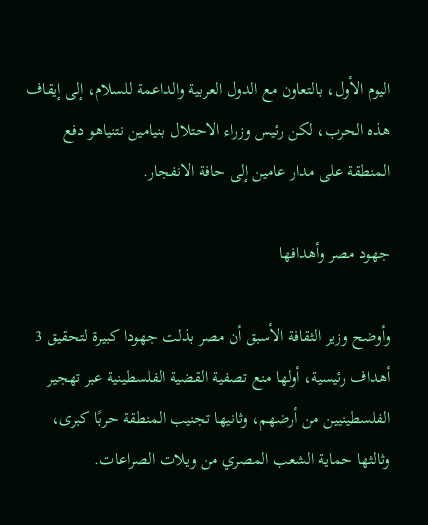اليوم الأول، بالتعاون مع الدول العربية والداعمة للسلام، إلى إيقاف هذه الحرب، لكن رئيس وزراء الاحتلال بنيامين نتنياهو دفع المنطقة على مدار عامين إلى حافة الانفجار.

جهود مصر وأهدافها

وأوضح وزير الثقافة الأسبق أن مصر بذلت جهودا كبيرة لتحقيق 3 أهداف رئيسية، أولها منع تصفية القضية الفلسطينية عبر تهجير الفلسطينيين من أرضهم، وثانيها تجنيب المنطقة حربًا كبرى، وثالثها حماية الشعب المصري من ويلات الصراعات.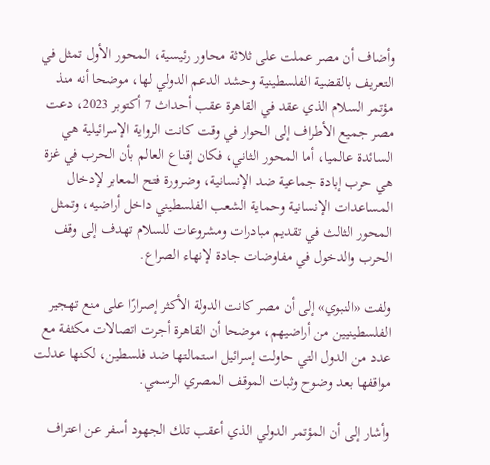وأضاف أن مصر عملت على ثلاثة محاور رئيسية، المحور الأول تمثل في التعريف بالقضية الفلسطينية وحشد الدعم الدولي لها، موضحا أنه منذ مؤتمر السلام الذي عقد في القاهرة عقب أحداث 7 أكتوبر 2023، دعت مصر جميع الأطراف إلى الحوار في وقت كانت الرواية الإسرائيلية هي السائدة عالميا، أما المحور الثاني، فكان إقناع العالم بأن الحرب في غزة هي حرب إبادة جماعية ضد الإنسانية، وضرورة فتح المعابر لإدخال المساعدات الإنسانية وحماية الشعب الفلسطيني داخل أراضيه، وتمثل المحور الثالث في تقديم مبادرات ومشروعات للسلام تهدف إلى وقف الحرب والدخول في مفاوضات جادة لإنهاء الصراع.

ولفت «النبوي» إلى أن مصر كانت الدولة الأكثر إصرارًا على منع تهجير الفلسطينيين من أراضيهم، موضحا أن القاهرة أجرت اتصالات مكثفة مع عدد من الدول التي حاولت إسرائيل استمالتها ضد فلسطين، لكنها عدلت مواقفها بعد وضوح وثبات الموقف المصري الرسمي.

وأشار إلى أن المؤتمر الدولي الذي أعقب تلك الجهود أسفر عن اعتراف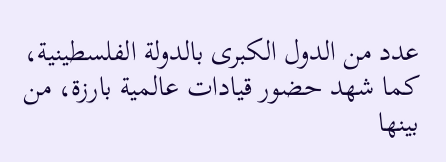عدد من الدول الكبرى بالدولة الفلسطينية، كما شهد حضور قيادات عالمية بارزة، من بينها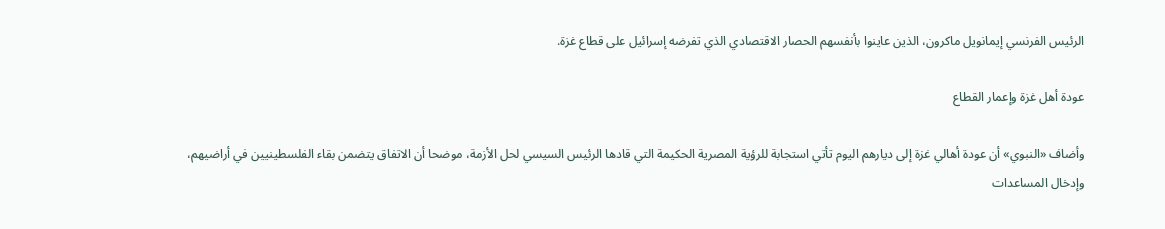الرئيس الفرنسي إيمانويل ماكرون، الذين عاينوا بأنفسهم الحصار الاقتصادي الذي تفرضه إسرائيل على قطاع غزة.

عودة أهل غزة وإعمار القطاع

وأضاف «النبوي» أن عودة أهالي غزة إلى ديارهم اليوم تأتي استجابة للرؤية المصرية الحكيمة التي قادها الرئيس السيسي لحل الأزمة، موضحا أن الاتفاق يتضمن بقاء الفلسطينيين في أراضيهم، وإدخال المساعدات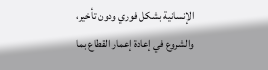الإنسانية بشكل فوري ودون تأخير، والشروع في إعادة إعمار القطاع بما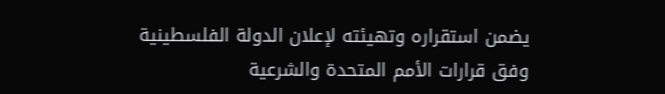يضمن استقراره وتهيئته لإعلان الدولة الفلسطينية وفق قرارات الأمم المتحدة والشرعية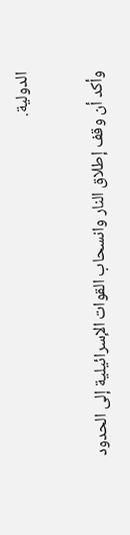الدولية.

وأكد أن وقف إطلاق النار وانسحاب القوات الإسرائيلية إلى الحدود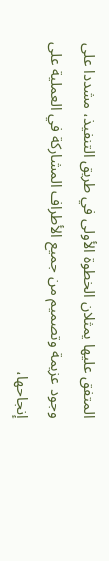المتفق عليها يمثلان الخطوة الأولى في طريق التنفيذ، مشددا على وجود عزيمة وتصميم من جميع الأطراف المشاركة في العملية على إنجاحها،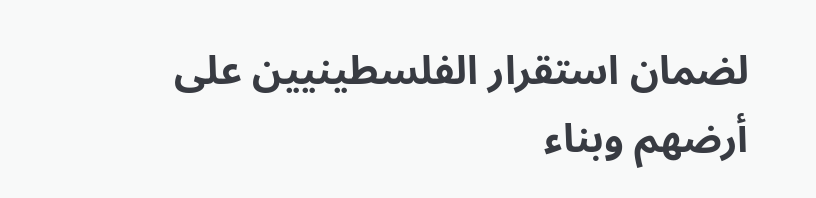لضمان استقرار الفلسطينيين على أرضهم وبناء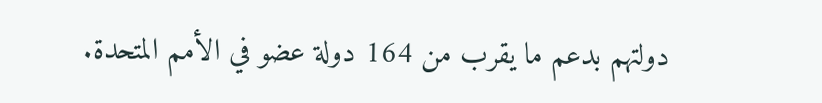دولتهم بدعم ما يقرب من 164 دولة عضو في الأمم المتحدة.